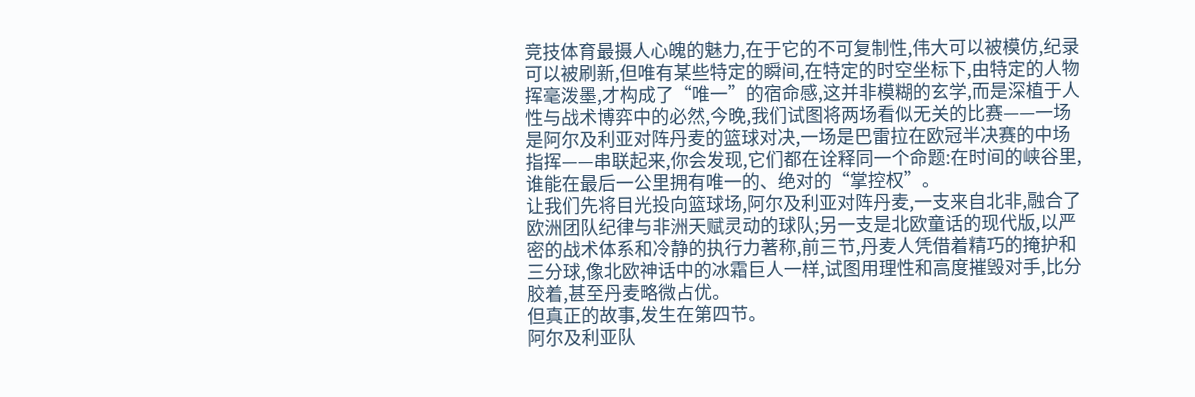竞技体育最摄人心魄的魅力,在于它的不可复制性,伟大可以被模仿,纪录可以被刷新,但唯有某些特定的瞬间,在特定的时空坐标下,由特定的人物挥毫泼墨,才构成了“唯一”的宿命感,这并非模糊的玄学,而是深植于人性与战术博弈中的必然,今晚,我们试图将两场看似无关的比赛——一场是阿尔及利亚对阵丹麦的篮球对决,一场是巴雷拉在欧冠半决赛的中场指挥——串联起来,你会发现,它们都在诠释同一个命题:在时间的峡谷里,谁能在最后一公里拥有唯一的、绝对的“掌控权”。
让我们先将目光投向篮球场,阿尔及利亚对阵丹麦,一支来自北非,融合了欧洲团队纪律与非洲天赋灵动的球队;另一支是北欧童话的现代版,以严密的战术体系和冷静的执行力著称,前三节,丹麦人凭借着精巧的掩护和三分球,像北欧神话中的冰霜巨人一样,试图用理性和高度摧毁对手,比分胶着,甚至丹麦略微占优。
但真正的故事,发生在第四节。
阿尔及利亚队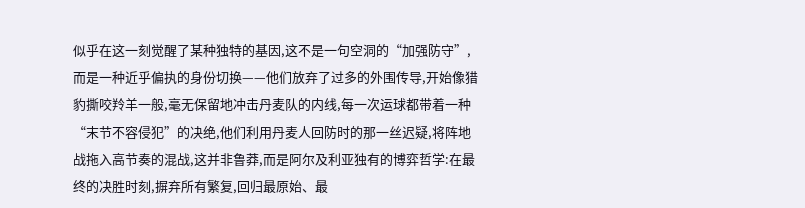似乎在这一刻觉醒了某种独特的基因,这不是一句空洞的“加强防守”,而是一种近乎偏执的身份切换——他们放弃了过多的外围传导,开始像猎豹撕咬羚羊一般,毫无保留地冲击丹麦队的内线,每一次运球都带着一种“末节不容侵犯”的决绝,他们利用丹麦人回防时的那一丝迟疑,将阵地战拖入高节奏的混战,这并非鲁莽,而是阿尔及利亚独有的博弈哲学:在最终的决胜时刻,摒弃所有繁复,回归最原始、最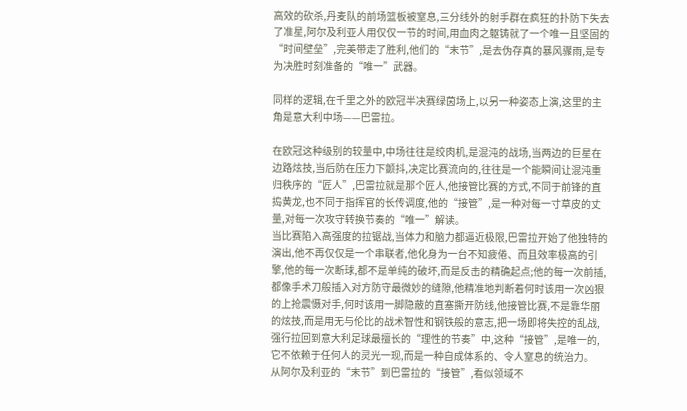高效的砍杀,丹麦队的前场篮板被窒息,三分线外的射手群在疯狂的扑防下失去了准星,阿尔及利亚人用仅仅一节的时间,用血肉之躯铸就了一个唯一且坚固的“时间壁垒”,完美带走了胜利,他们的“末节”,是去伪存真的暴风骤雨,是专为决胜时刻准备的“唯一”武器。

同样的逻辑,在千里之外的欧冠半决赛绿茵场上,以另一种姿态上演,这里的主角是意大利中场——巴雷拉。

在欧冠这种级别的较量中,中场往往是绞肉机,是混沌的战场,当两边的巨星在边路炫技,当后防在压力下颤抖,决定比赛流向的,往往是一个能瞬间让混沌重归秩序的“匠人”,巴雷拉就是那个匠人,他接管比赛的方式,不同于前锋的直捣黄龙,也不同于指挥官的长传调度,他的“接管”,是一种对每一寸草皮的丈量,对每一次攻守转换节奏的“唯一”解读。
当比赛陷入高强度的拉锯战,当体力和脑力都逼近极限,巴雷拉开始了他独特的演出,他不再仅仅是一个串联者,他化身为一台不知疲倦、而且效率极高的引擎,他的每一次断球,都不是单纯的破坏,而是反击的精确起点;他的每一次前插,都像手术刀般插入对方防守最微妙的缝隙,他精准地判断着何时该用一次凶狠的上抢震慑对手,何时该用一脚隐蔽的直塞撕开防线,他接管比赛,不是靠华丽的炫技,而是用无与伦比的战术智性和钢铁般的意志,把一场即将失控的乱战,强行拉回到意大利足球最擅长的“理性的节奏”中,这种“接管”,是唯一的,它不依赖于任何人的灵光一现,而是一种自成体系的、令人窒息的统治力。
从阿尔及利亚的“末节”到巴雷拉的“接管”,看似领域不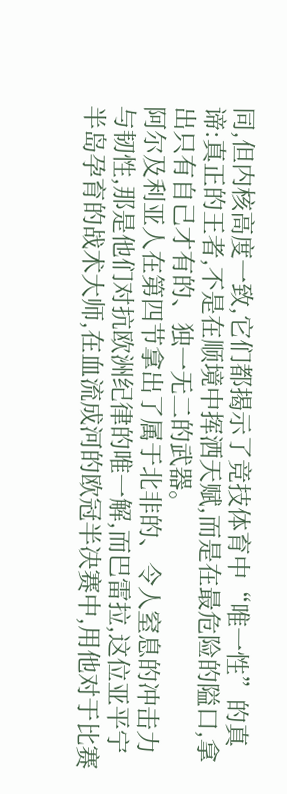同,但内核高度一致,它们都揭示了竞技体育中“唯一性”的真谛:真正的王者,不是在顺境中挥洒天赋,而是在最危险的隘口,拿出只有自己才有的、独一无二的武器。
阿尔及利亚人在第四节拿出了属于北非的、令人窒息的冲击力与韧性,那是他们对抗欧洲纪律的唯一解,而巴雷拉,这位亚平宁半岛孕育的战术大师,在血流成河的欧冠半决赛中,用他对于比赛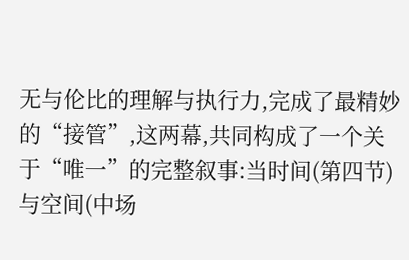无与伦比的理解与执行力,完成了最精妙的“接管”,这两幕,共同构成了一个关于“唯一”的完整叙事:当时间(第四节)与空间(中场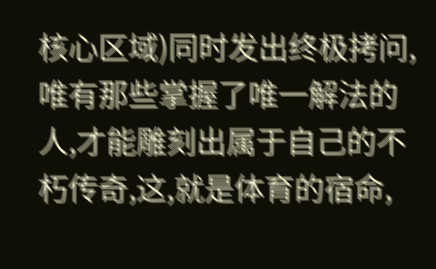核心区域)同时发出终极拷问,唯有那些掌握了唯一解法的人,才能雕刻出属于自己的不朽传奇,这,就是体育的宿命,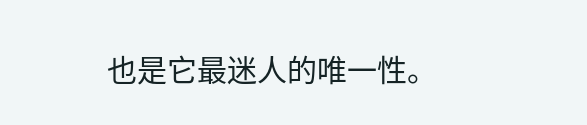也是它最迷人的唯一性。